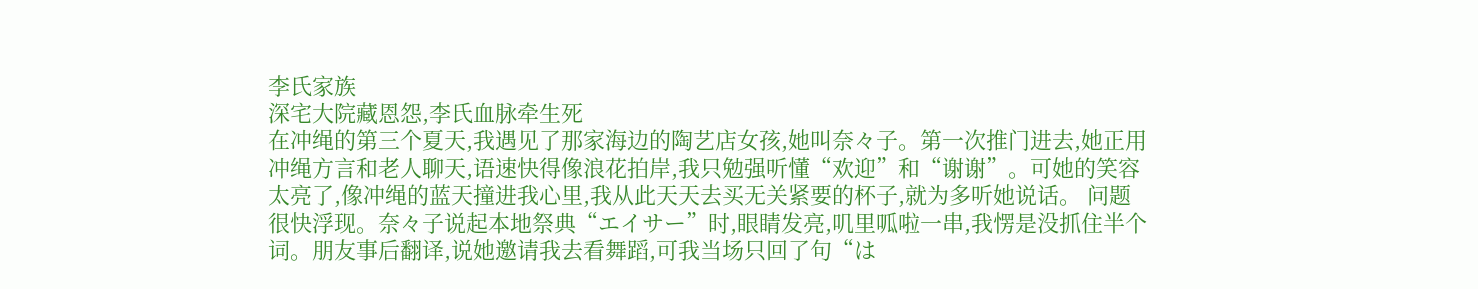李氏家族
深宅大院藏恩怨,李氏血脉牵生死
在冲绳的第三个夏天,我遇见了那家海边的陶艺店女孩,她叫奈々子。第一次推门进去,她正用冲绳方言和老人聊天,语速快得像浪花拍岸,我只勉强听懂“欢迎”和“谢谢”。可她的笑容太亮了,像冲绳的蓝天撞进我心里,我从此天天去买无关紧要的杯子,就为多听她说话。 问题很快浮现。奈々子说起本地祭典“エイサー”时,眼睛发亮,叽里呱啦一串,我愣是没抓住半个词。朋友事后翻译,说她邀请我去看舞蹈,可我当场只回了句“は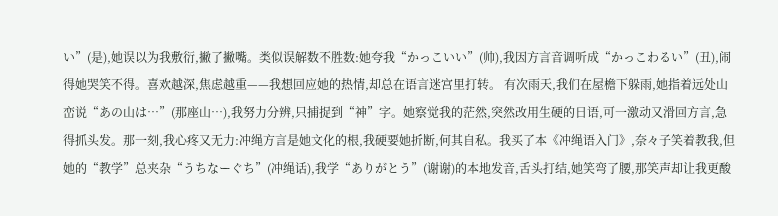い”(是),她误以为我敷衍,撇了撇嘴。类似误解数不胜数:她夸我“かっこいい”(帅),我因方言音调听成“かっこわるい”(丑),闹得她哭笑不得。喜欢越深,焦虑越重——我想回应她的热情,却总在语言迷宫里打转。 有次雨天,我们在屋檐下躲雨,她指着远处山峦说“あの山は…”(那座山…),我努力分辨,只捕捉到“神”字。她察觉我的茫然,突然改用生硬的日语,可一激动又滑回方言,急得抓头发。那一刻,我心疼又无力:冲绳方言是她文化的根,我硬要她折断,何其自私。我买了本《冲绳语入门》,奈々子笑着教我,但她的“教学”总夹杂“うちなーぐち”(冲绳话),我学“ありがとう”(谢谢)的本地发音,舌头打结,她笑弯了腰,那笑声却让我更酸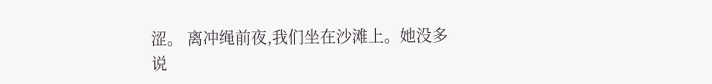涩。 离冲绳前夜,我们坐在沙滩上。她没多说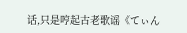话,只是哼起古老歌谣《てぃん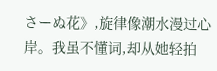さーぬ花》,旋律像潮水漫过心岸。我虽不懂词,却从她轻拍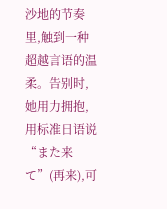沙地的节奏里,触到一种超越言语的温柔。告别时,她用力拥抱,用标准日语说“また来て”(再来),可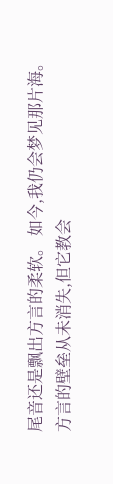尾音还是飘出方言的柔软。 如今,我仍会梦见那片海。方言的壁垒从未消失,但它教会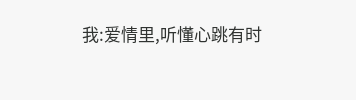我:爱情里,听懂心跳有时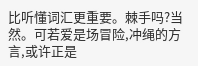比听懂词汇更重要。棘手吗?当然。可若爱是场冒险,冲绳的方言,或许正是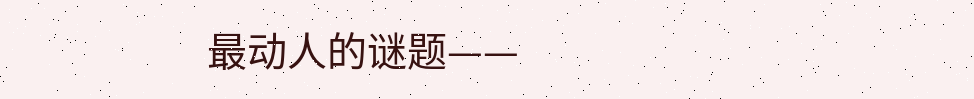最动人的谜题——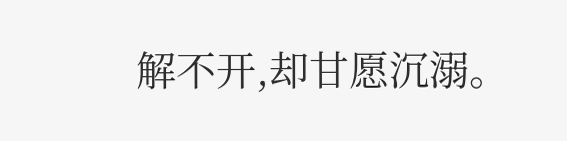解不开,却甘愿沉溺。